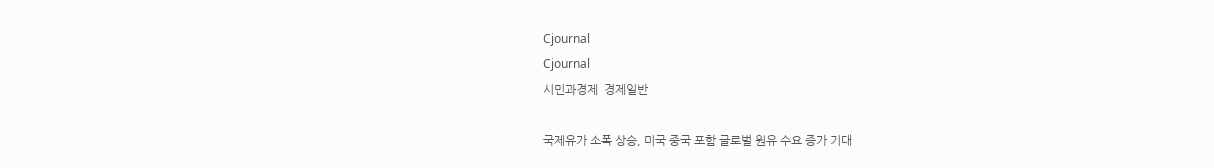Cjournal
Cjournal
시민과경제  경제일반

국제유가 소폭 상승, 미국 중국 포함 글로벌 원유 수요 증가 기대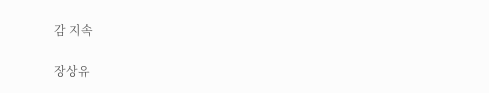감 지속

장상유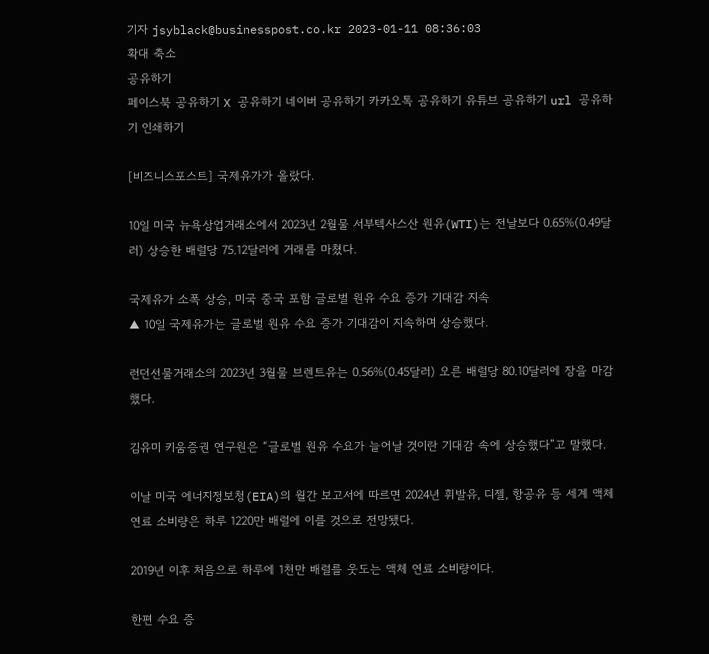기자 jsyblack@businesspost.co.kr 2023-01-11 08:36:03
확대 축소
공유하기
페이스북 공유하기 X 공유하기 네이버 공유하기 카카오톡 공유하기 유튜브 공유하기 url 공유하기 인쇄하기

[비즈니스포스트] 국제유가가 올랐다.

10일 미국 뉴욕상업거래소에서 2023년 2월물 서부텍사스산 원유(WTI)는 전날보다 0.65%(0.49달러) 상승한 배럴당 75.12달러에 거래를 마쳤다.

국제유가 소폭 상승, 미국 중국 포함 글로벌 원유 수요 증가 기대감 지속
▲ 10일 국제유가는 글로벌 원유 수요 증가 기대감이 지속하며 상승했다.

런던선물거래소의 2023년 3월물 브렌트유는 0.56%(0.45달러) 오른 배럴당 80.10달러에 장을 마감했다.

김유미 키움증권 연구원은 “글로벌 원유 수요가 늘어날 것이란 기대감 속에 상승했다”고 말했다.

이날 미국 에너지정보청(EIA)의 월간 보고서에 따르면 2024년 휘발유, 디젤, 항공유 등 세계 액체 연료 소비량은 하루 1220만 배럴에 이를 것으로 전망됐다.

2019년 이후 처음으로 하루에 1천만 배럴를 웃도는 액체 연료 소비량이다.

한편 수요 증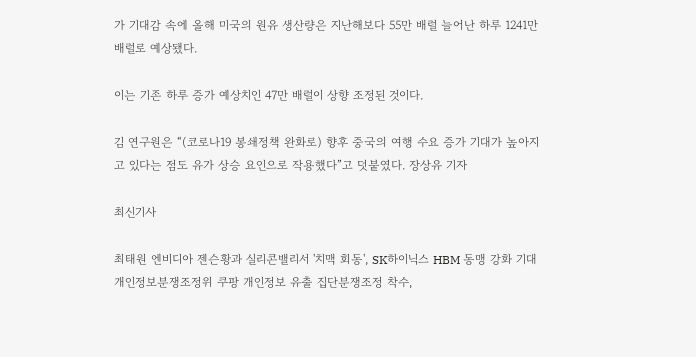가 기대감 속에 올해 미국의 원유 생산량은 지난해보다 55만 배럴 늘어난 하루 1241만 배럴로 예상됐다.

이는 기존 하루 증가 예상치인 47만 배럴이 상향 조정된 것이다.

김 연구원은 “(코로나19 봉쇄정책 완화로) 향후 중국의 여행 수요 증가 기대가 높아지고 있다는 점도 유가 상승 요인으로 작용했다”고 덧붙였다. 장상유 기자

최신기사

최태원 엔비디아 젠슨황과 실리콘밸리서 '치맥 회동', SK하이닉스 HBM 동맹 강화 기대
개인정보분쟁조정위 쿠팡 개인정보 유출 집단분쟁조정 착수,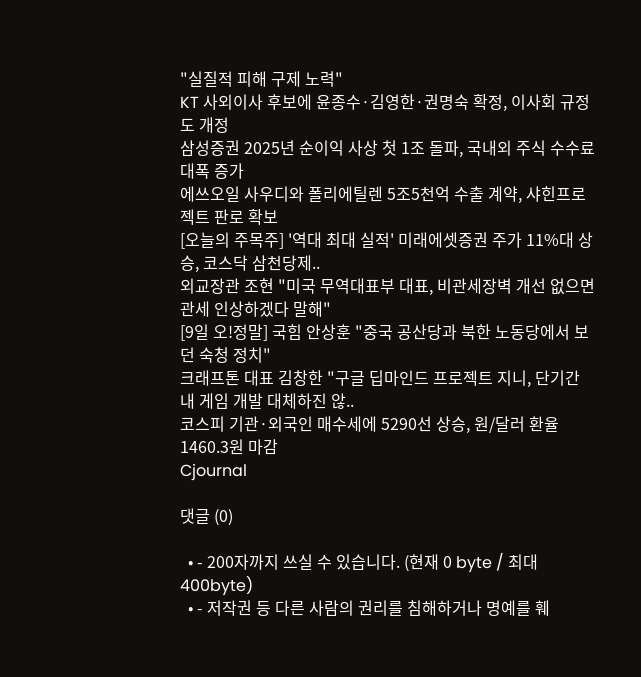"실질적 피해 구제 노력"
KT 사외이사 후보에 윤종수·김영한·권명숙 확정, 이사회 규정도 개정
삼성증권 2025년 순이익 사상 첫 1조 돌파, 국내외 주식 수수료 대폭 증가
에쓰오일 사우디와 폴리에틸렌 5조5천억 수출 계약, 샤힌프로젝트 판로 확보
[오늘의 주목주] '역대 최대 실적' 미래에셋증권 주가 11%대 상승, 코스닥 삼천당제..
외교장관 조현 "미국 무역대표부 대표, 비관세장벽 개선 없으면 관세 인상하겠다 말해"
[9일 오!정말] 국힘 안상훈 "중국 공산당과 북한 노동당에서 보던 숙청 정치"
크래프톤 대표 김창한 "구글 딥마인드 프로젝트 지니, 단기간 내 게임 개발 대체하진 않..
코스피 기관·외국인 매수세에 5290선 상승, 원/달러 환율 1460.3원 마감
Cjournal

댓글 (0)

  • - 200자까지 쓰실 수 있습니다. (현재 0 byte / 최대 400byte)
  • - 저작권 등 다른 사람의 권리를 침해하거나 명예를 훼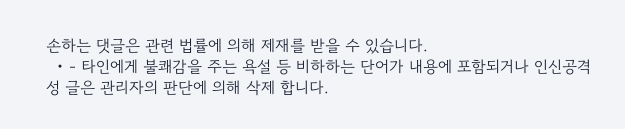손하는 댓글은 관련 법률에 의해 제재를 받을 수 있습니다.
  • - 타인에게 불쾌감을 주는 욕설 등 비하하는 단어가 내용에 포함되거나 인신공격성 글은 관리자의 판단에 의해 삭제 합니다.